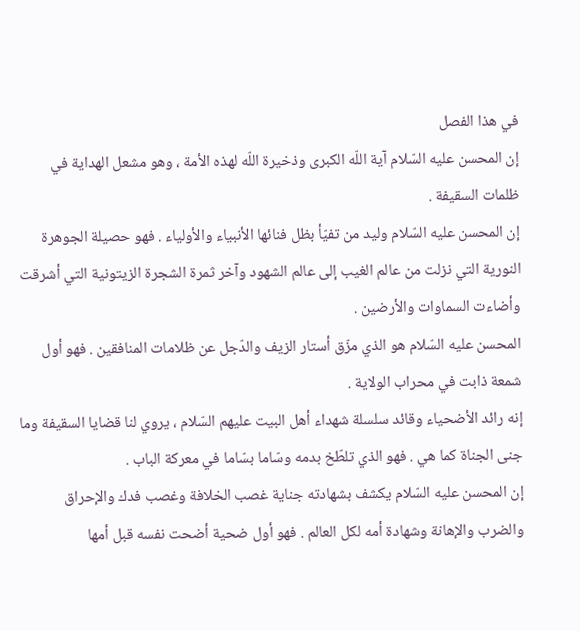في هذا الفصل
إن المحسن عليه السّلام آية اللّه الكبرى وذخيرة اللّه لهذه الأمة ، وهو مشعل الهداية في ظلمات السقيفة .
إن المحسن عليه السّلام وليد من تفيّأ بظل فنائها الأنبياء والأولياء . فهو حصيلة الجوهرة النورية التي نزلت من عالم الغيب إلى عالم الشهود وآخر ثمرة الشجرة الزيتونية التي أشرقت وأضاءت السماوات والأرضين .
المحسن عليه السّلام هو الذي مزّق أستار الزيف والدّجل عن ظلامات المنافقين . فهو أول شمعة ذابت في محراب الولاية .
إنه رائد الأضحياء وقائد سلسلة شهداء أهل البيت عليهم السّلام ، يروي لنا قضايا السقيفة وما جنى الجناة كما هي . فهو الذي تلطّخ بدمه وسّاما بسّاما في معركة الباب .
إن المحسن عليه السّلام يكشف بشهادته جناية غصب الخلافة وغصب فدك والإحراق والضرب والإهانة وشهادة أمه لكل العالم . فهو أول ضحية أضحت نفسه قبل أمها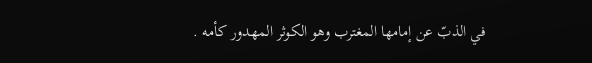في الذبّ عن إمامها المغترب وهو الكوثر المهدور كأمه .